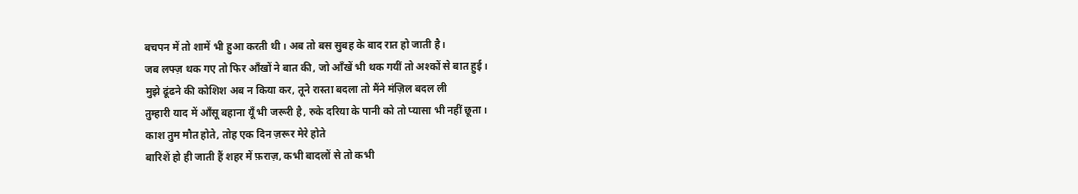बचपन में तो शामें भी हुआ करती थी। अब तो बस सुबह के बाद रात हो जाती है।
जब लफ्ज़ थक गए तो फिर आँखों ने बात की, जो आँखें भी थक गयीं तो अश्कों से बात हुई।
मुझे ढूंढने की कोशिश अब न किया कर, तूने रास्ता बदला तो मैंने मंज़िल बदल ली
तुम्हारी याद में आँसू बहाना यूँ भी जरूरी है, रुके दरिया के पानी को तो प्यासा भी नहीं छूता।
काश तुम मौत होते, तोह एक दिन ज़रूर मेरे होते
बारिशें हो ही जाती हैं शहर में फ़राज़, कभी बादलों से तो कभी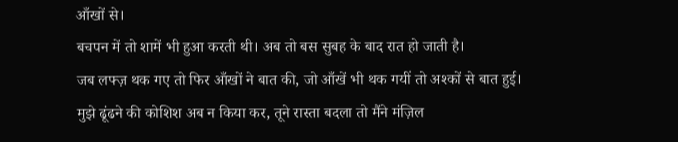आँखों से।
बचपन में तो शामें भी हुआ करती थी। अब तो बस सुबह के बाद रात हो जाती है।
जब लफ्ज़ थक गए तो फिर आँखों ने बात की, जो आँखें भी थक गयीं तो अश्कों से बात हुई।
मुझे ढूंढने की कोशिश अब न किया कर, तूने रास्ता बदला तो मैंने मंज़िल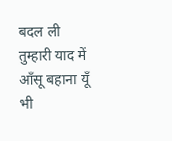बदल ली
तुम्हारी याद में आँसू बहाना यूँ भी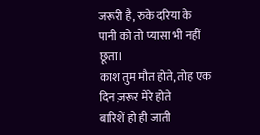जरूरी है, रुके दरिया के पानी को तो प्यासा भी नहीं छूता।
काश तुम मौत होते, तोह एक दिन ज़रूर मेरे होते
बारिशें हो ही जाती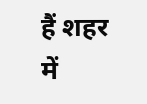हैं शहर में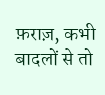फ़राज़, कभी बादलों से तो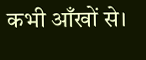कभी आँखों से।